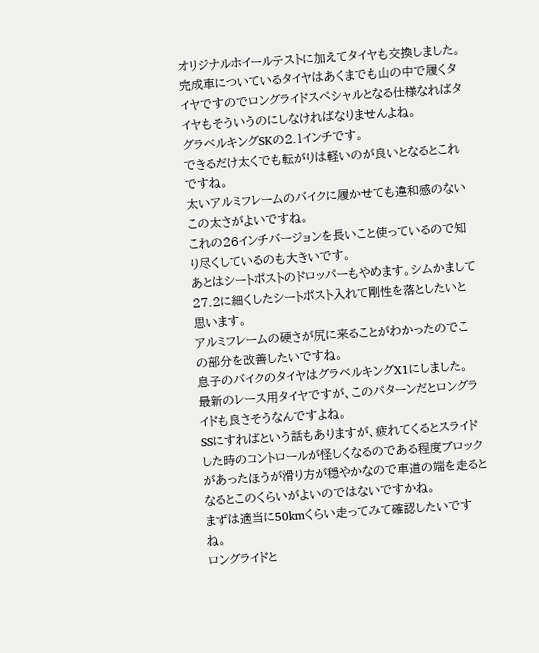オリジナルホイールテストに加えてタイヤも交換しました。完成車についているタイヤはあくまでも山の中で履くタイヤですのでロングライドスペシャルとなる仕様なればタイヤもそういうのにしなければなりませんよね。
グラベルキングSKの2.1インチです。
できるだけ太くでも転がりは軽いのが良いとなるとこれですね。
太いアルミフレームのバイクに履かせても違和感のないこの太さがよいですね。
これの26インチバージョンを長いこと使っているので知り尽くしているのも大きいです。
あとはシートポストのドロッパーもやめます。シムかまして27.2に細くしたシートポスト入れて剛性を落としたいと思います。
アルミフレームの硬さが尻に来ることがわかったのでこの部分を改善したいですね。
息子のバイクのタイヤはグラベルキングX1にしました。
最新のレース用タイヤですが、このパターンだとロングライドも良さそうなんですよね。
SSにすればという話もありますが、疲れてくるとスライドした時のコントロールが怪しくなるのである程度ブロックがあったほうが滑り方が穏やかなので車道の端を走るとなるとこのくらいがよいのではないですかね。
まずは適当に50kmくらい走ってみて確認したいですね。
ロングライドと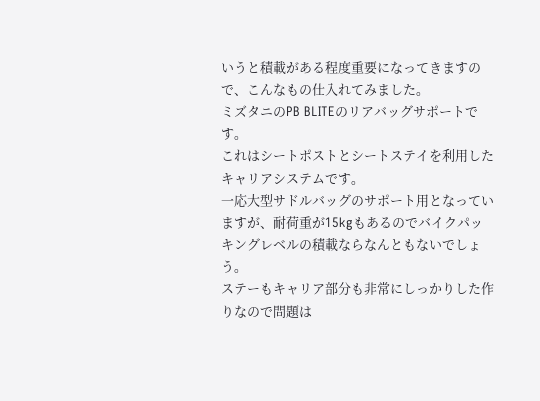いうと積載がある程度重要になってきますので、こんなもの仕入れてみました。
ミズタニのPB BLITEのリアバッグサポートです。
これはシートポストとシートステイを利用したキャリアシステムです。
一応大型サドルバッグのサポート用となっていますが、耐荷重が15kgもあるのでバイクパッキングレベルの積載ならなんともないでしょう。
ステーもキャリア部分も非常にしっかりした作りなので問題は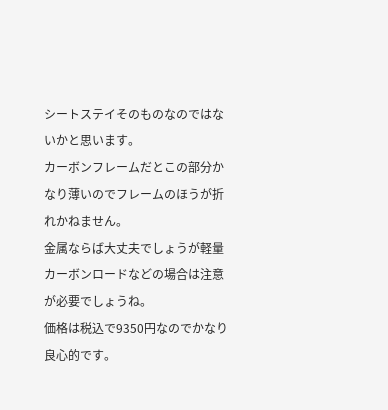シートステイそのものなのではないかと思います。
カーボンフレームだとこの部分かなり薄いのでフレームのほうが折れかねません。
金属ならば大丈夫でしょうが軽量カーボンロードなどの場合は注意が必要でしょうね。
価格は税込で9350円なのでかなり良心的です。